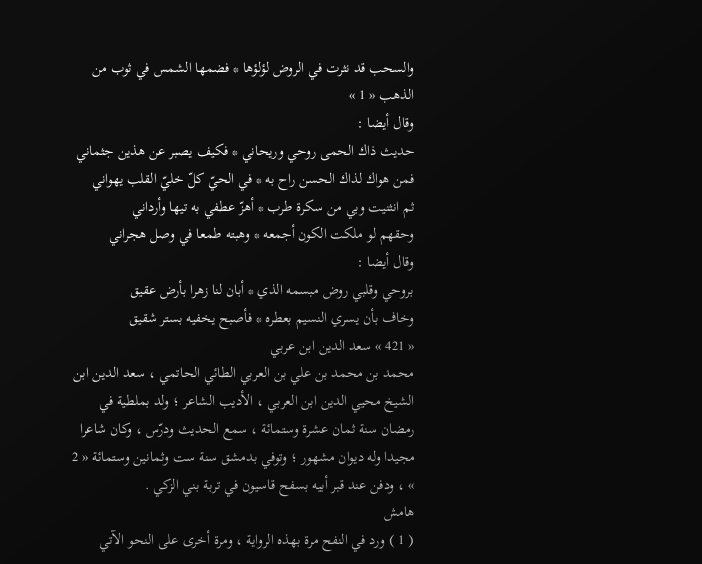والسحب قد نثرت في الروض لؤلؤها * فضمها الشمس في ثوب من الذهب « 1 »
وقال أيضا :
حديث ذاك الحمى روحي وريحاني * فكيف يصبر عن هذين جثماني
فمن هواك لذاك الحسن راح به * في الحيّ كلّ خليّ القلب يهواني
ثم انثنيت وبي من سكرة طرب * أهزّ عطفي به تيها وأرداني
وحقهم لو ملكت الكون أجمعه * وهبته طمعا في وصل هجراني
وقال أيضا :
بروحي وقلبي روض مبسمه الذي * أبان لنا زهرا بأرض عقيق
وخاف بأن يسري النسيم بعطره * فأصبح يخفيه بستر شقيق
« 421 » سعد الدين ابن عربي
محمد بن محمد بن علي بن العربي الطائي الحاتمي ، سعد الدين ابن الشيخ محيي الدين ابن العربي ، الأديب الشاعر ؛ ولد بملطية في رمضان سنة ثمان عشرة وستمائة ، سمع الحديث ودرّس ، وكان شاعرا مجيدا وله ديوان مشهور ؛ وتوفي بدمشق سنة ست وثمانين وستمائة « 2 » ، ودفن عند قبر أبيه بسفح قاسيون في تربة بني الزكي .
هامش
( 1 ) ورد في النفح مرة بهذه الرواية ، ومرة أخرى على النحو الآتي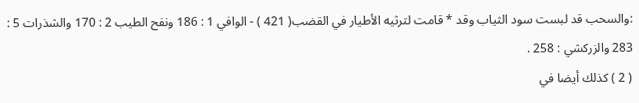:والسحب قد لبست سود الثياب وقد * قامت لترثيه الأطيار في القضب( 421 ) - الوافي 1 : 186 ونفح الطيب 2 : 170 والشذرات 5 : 283 والزركشي : 258 .
( 2 ) كذلك أيضا في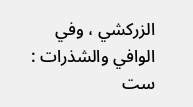الزركشي ، وفي الوافي والشذرات : ست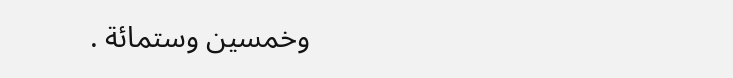وخمسين وستمائة .